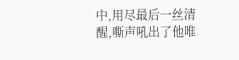中,用尽最后一丝清醒,嘶声吼出了他唯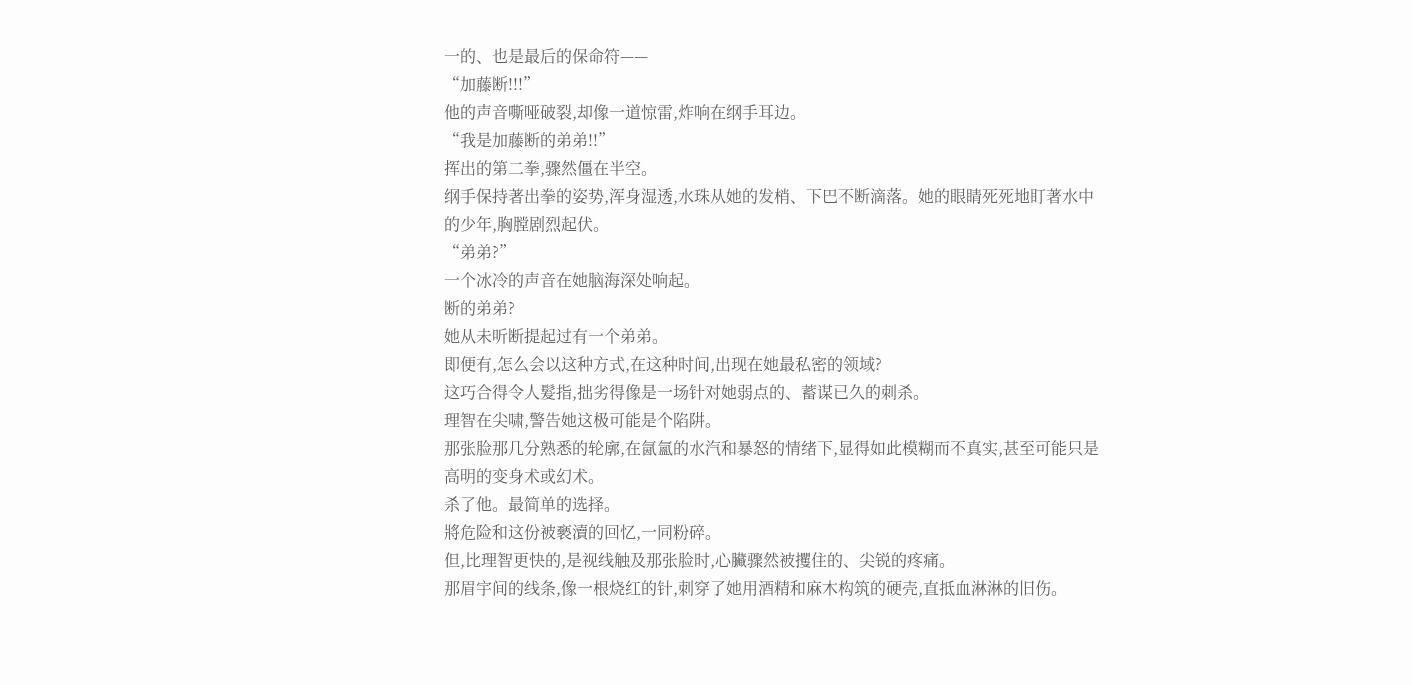一的、也是最后的保命符——
“加藤断!!!”
他的声音嘶哑破裂,却像一道惊雷,炸响在纲手耳边。
“我是加藤断的弟弟!!”
挥出的第二拳,骤然僵在半空。
纲手保持著出拳的姿势,浑身湿透,水珠从她的发梢、下巴不断滴落。她的眼睛死死地盯著水中的少年,胸膛剧烈起伏。
“弟弟?”
一个冰冷的声音在她脑海深处响起。
断的弟弟?
她从未听断提起过有一个弟弟。
即便有,怎么会以这种方式,在这种时间,出现在她最私密的领域?
这巧合得令人髮指,拙劣得像是一场针对她弱点的、蓄谋已久的刺杀。
理智在尖啸,警告她这极可能是个陷阱。
那张脸那几分熟悉的轮廓,在氤氳的水汽和暴怒的情绪下,显得如此模糊而不真实,甚至可能只是高明的变身术或幻术。
杀了他。最简单的选择。
將危险和这份被褻瀆的回忆,一同粉碎。
但,比理智更快的,是视线触及那张脸时,心臟骤然被攫住的、尖锐的疼痛。
那眉宇间的线条,像一根烧红的针,刺穿了她用酒精和麻木构筑的硬壳,直抵血淋淋的旧伤。